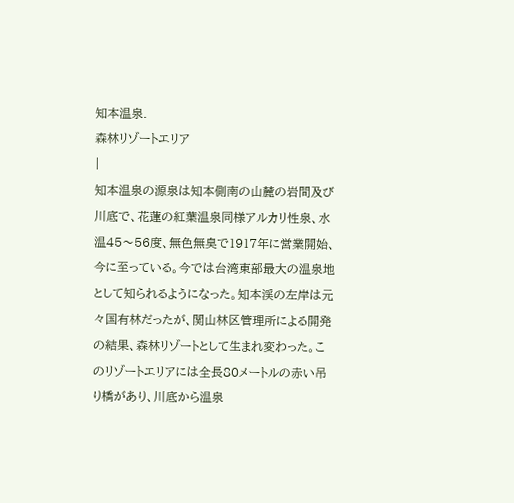知本温泉.
森林リゾートエリア
|
知本温泉の源泉は知本側南の山麓の岩間及び川底で、花蓮の紅葉温泉同様アルカリ性泉、水温45〜56度、無色無臭で1917年に営業開始、今に至っている。今では台湾東部最大の温泉地として知られるようになった。知本渓の左岸は元々国有林だったが、関山林区管理所による開発の結果、森林リゾートとして生まれ変わった。このリゾートエリアには全長80メートルの赤い吊り橋があり、川底から温泉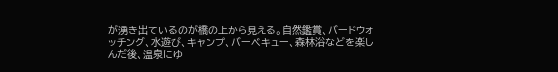が湧き出ているのが橋の上から見える。自然鑑賞、バードウォッチング、水遊び、キャンプ、バーベキュー、森林浴などを楽しんだ後、温泉にゆ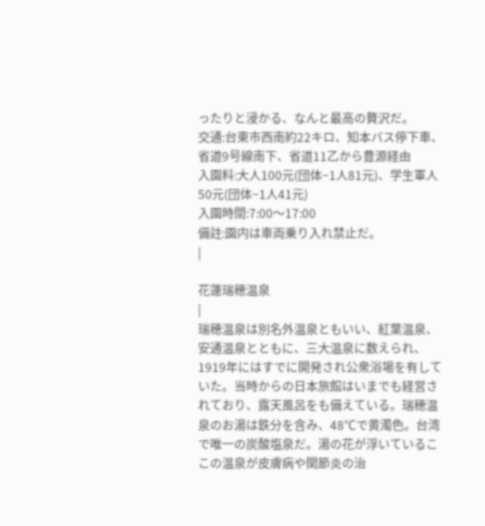ったりと浸かる、なんと最高の贅沢だ。
交通:台東市西南約22キロ、知本バス停下車、省道9号線南下、省道11乙から豊源経由
入園料:大人100元(団体−1人81元)、学生軍人50元(団体−1人41元)
入園時間:7:00〜17:00
備註:園内は車両乗り入れ禁止だ。
|

花蓮瑞穂温泉
|
瑞穂温泉は別名外温泉ともいい、紅葉温泉、安通温泉とともに、三大温泉に数えられ、1919年にはすでに開発され公衆浴場を有していた。当時からの日本旅館はいまでも経営されており、露天風呂をも備えている。瑞穂温泉のお湯は鉄分を含み、48℃で黄濁色。台湾で唯一の炭酸塩泉だ。湯の花が浮いているここの温泉が皮膚病や関節炎の治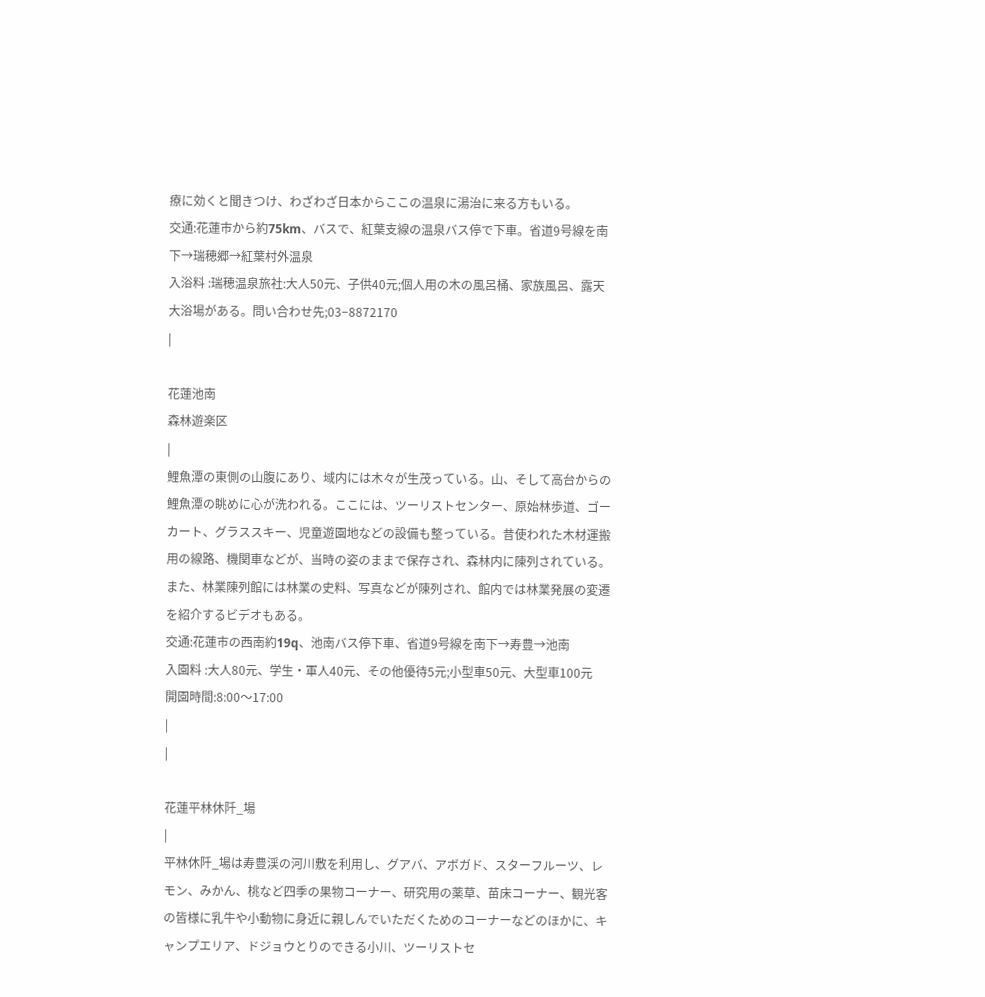療に効くと聞きつけ、わざわざ日本からここの温泉に湯治に来る方もいる。
交通:花蓮市から約75km、バスで、紅葉支線の温泉バス停で下車。省道9号線を南下→瑞穂郷→紅葉村外温泉
入浴料 :瑞穂温泉旅社:大人50元、子供40元;個人用の木の風呂桶、家族風呂、露天大浴場がある。問い合わせ先;03−8872170
|

花蓮池南
森林遊楽区
|
鯉魚潭の東側の山腹にあり、域内には木々が生茂っている。山、そして高台からの鯉魚潭の眺めに心が洗われる。ここには、ツーリストセンター、原始林歩道、ゴーカート、グラススキー、児童遊園地などの設備も整っている。昔使われた木材運搬用の線路、機関車などが、当時の姿のままで保存され、森林内に陳列されている。また、林業陳列館には林業の史料、写真などが陳列され、館内では林業発展の変遷を紹介するビデオもある。
交通:花蓮市の西南約19q、池南バス停下車、省道9号線を南下→寿豊→池南
入園料 :大人80元、学生・軍人40元、その他優待5元;小型車50元、大型車100元
開園時間:8:00〜17:00
|
|

花蓮平林休阡_場
|
平林休阡_場は寿豊渓の河川敷を利用し、グアバ、アボガド、スターフルーツ、レモン、みかん、桃など四季の果物コーナー、研究用の薬草、苗床コーナー、観光客の皆様に乳牛や小動物に身近に親しんでいただくためのコーナーなどのほかに、キャンプエリア、ドジョウとりのできる小川、ツーリストセ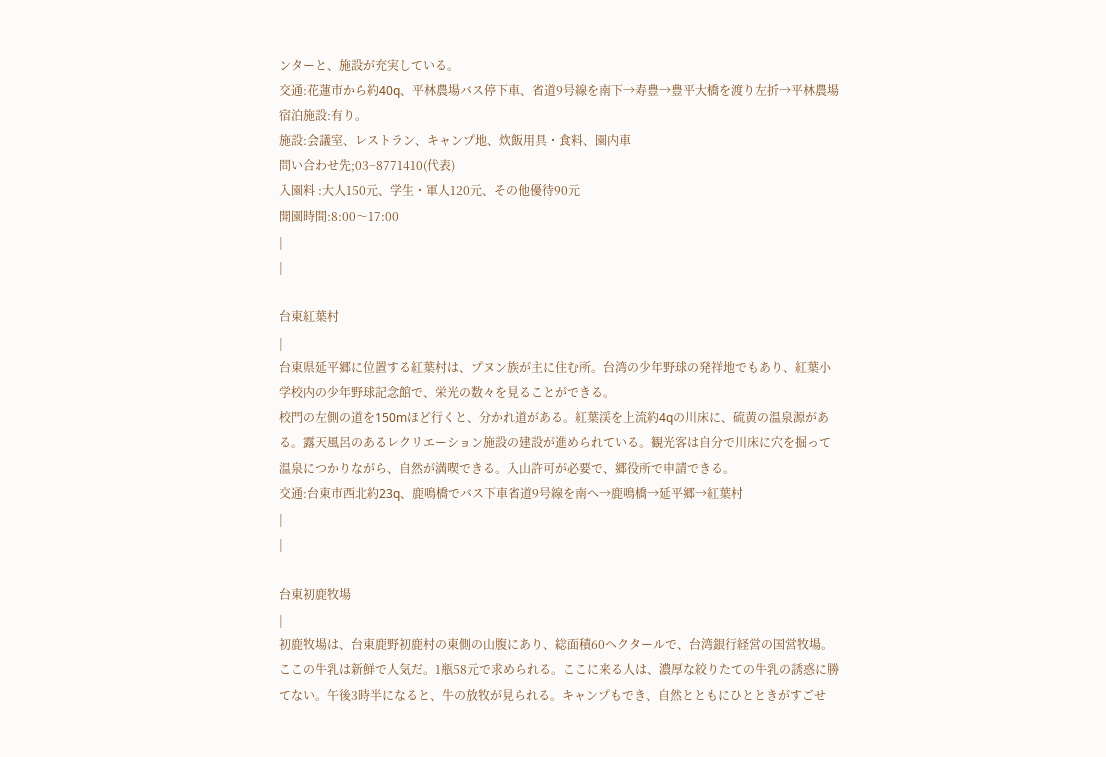ンターと、施設が充実している。
交通:花蓮市から約40q、平林農場バス停下車、省道9号線を南下→寿豊→豊平大橋を渡り左折→平林農場宿泊施設:有り。
施設:会議室、レストラン、キャンプ地、炊飯用具・食料、園内車
問い合わせ先;03−8771410(代表)
入園料 :大人150元、学生・軍人120元、その他優待90元
開園時間:8:00〜17:00
|
|

台東紅葉村
|
台東県延平郷に位置する紅葉村は、プヌン族が主に住む所。台湾の少年野球の発祥地でもあり、紅葉小学校内の少年野球記念館で、栄光の数々を見ることができる。
校門の左側の道を150mほど行くと、分かれ道がある。紅葉渓を上流約4qの川床に、硫黄の温泉源がある。露天風呂のあるレクリエーション施設の建設が進められている。観光客は自分で川床に穴を掘って温泉につかりながら、自然が満喫できる。入山許可が必要で、郷役所で申請できる。
交通:台東市西北約23q、鹿鳴橋でバス下車省道9号線を南へ→鹿鳴橋→延平郷→紅葉村
|
|

台東初鹿牧場
|
初鹿牧場は、台東鹿野初鹿村の東側の山腹にあり、総面積60ヘクタールで、台湾銀行経営の国営牧場。ここの牛乳は新鮮で人気だ。1瓶58元で求められる。ここに来る人は、濃厚な絞りたての牛乳の誘惑に勝てない。午後3時半になると、牛の放牧が見られる。キャンプもでき、自然とともにひとときがすごせ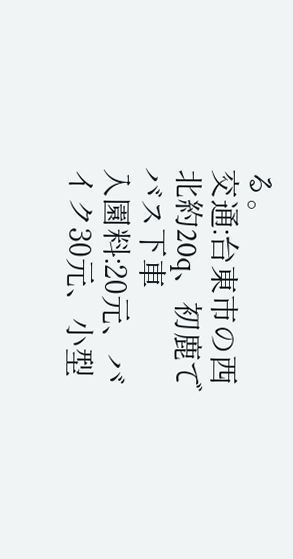る。
交通:台東市の西北約20q、初鹿でバス下車
入園料:20元、バイク30元、小型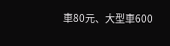車80元、大型車600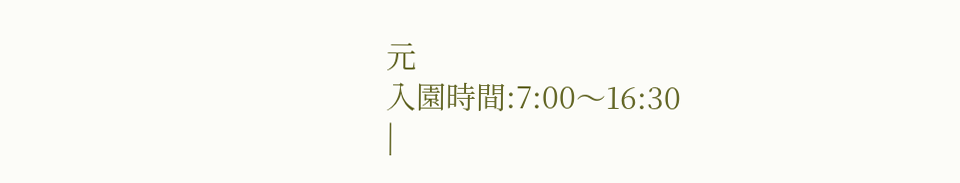元
入園時間:7:00〜16:30
|